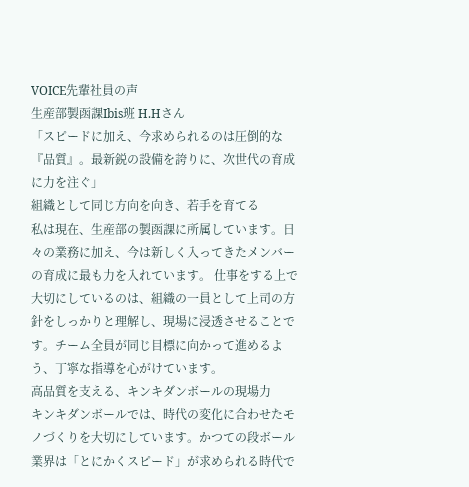VOICE先輩社員の声
生産部製函課Ibis班 H.Hさん
「スピードに加え、今求められるのは圧倒的な『品質』。最新鋭の設備を誇りに、次世代の育成に力を注ぐ」
組織として同じ方向を向き、若手を育てる
私は現在、生産部の製函課に所属しています。日々の業務に加え、今は新しく入ってきたメンバーの育成に最も力を入れています。 仕事をする上で大切にしているのは、組織の一員として上司の方針をしっかりと理解し、現場に浸透させることです。チーム全員が同じ目標に向かって進めるよう、丁寧な指導を心がけています。
高品質を支える、キンキダンボールの現場力
キンキダンボールでは、時代の変化に合わせたモノづくりを大切にしています。かつての段ボール業界は「とにかくスピード」が求められる時代で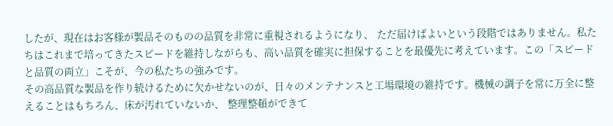したが、現在はお客様が製品そのものの品質を非常に重視されるようになり、 ただ届けばよいという段階ではありません。私たちはこれまで培ってきたスピードを維持しながらも、高い品質を確実に担保することを最優先に考えています。この「スピードと品質の両立」こそが、今の私たちの強みです。
その高品質な製品を作り続けるために欠かせないのが、日々のメンテナンスと工場環境の維持です。機械の調子を常に万全に整えることはもちろん、床が汚れていないか、 整理整頓ができて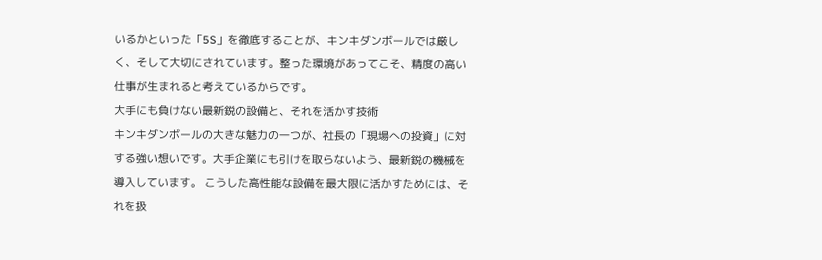いるかといった「5S」を徹底することが、キンキダンボールでは厳しく、そして大切にされています。整った環境があってこそ、精度の高い仕事が生まれると考えているからです。
大手にも負けない最新鋭の設備と、それを活かす技術
キンキダンボールの大きな魅力の一つが、社長の「現場への投資」に対する強い想いです。大手企業にも引けを取らないよう、最新鋭の機械を導入しています。 こうした高性能な設備を最大限に活かすためには、それを扱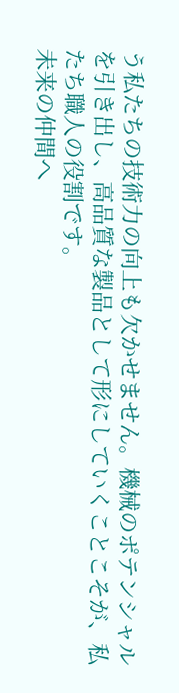う私たちの技術力の向上も欠かせません。機械のポテンシャルを引き出し、高品質な製品として形にしていくことこそが、私たち職人の役割です。
未来の仲間へ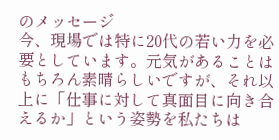のメッセージ
今、現場では特に20代の若い力を必要としています。元気があることはもちろん素晴らしいですが、それ以上に「仕事に対して真面目に向き合えるか」という姿勢を私たちは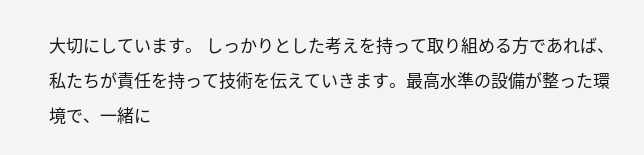大切にしています。 しっかりとした考えを持って取り組める方であれば、私たちが責任を持って技術を伝えていきます。最高水準の設備が整った環境で、一緒に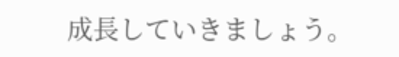成長していきましょう。